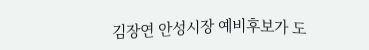김장연 안성시장 예비후보가 도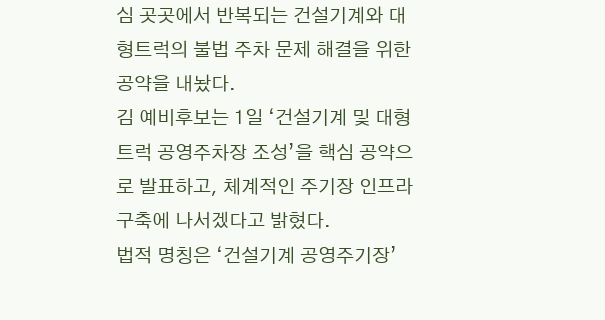심 곳곳에서 반복되는 건설기계와 대형트럭의 불법 주차 문제 해결을 위한 공약을 내놨다.
김 예비후보는 1일 ‘건설기계 및 대형트럭 공영주차장 조성’을 핵심 공약으로 발표하고, 체계적인 주기장 인프라 구축에 나서겠다고 밝혔다.
법적 명칭은 ‘건설기계 공영주기장’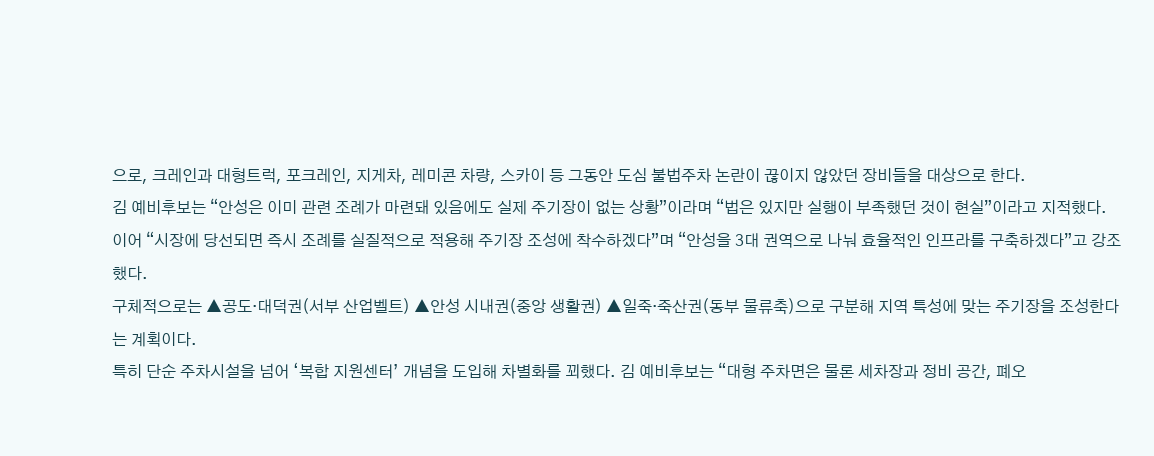으로, 크레인과 대형트럭, 포크레인, 지게차, 레미콘 차량, 스카이 등 그동안 도심 불법주차 논란이 끊이지 않았던 장비들을 대상으로 한다.
김 예비후보는 “안성은 이미 관련 조례가 마련돼 있음에도 실제 주기장이 없는 상황”이라며 “법은 있지만 실행이 부족했던 것이 현실”이라고 지적했다.
이어 “시장에 당선되면 즉시 조례를 실질적으로 적용해 주기장 조성에 착수하겠다”며 “안성을 3대 권역으로 나눠 효율적인 인프라를 구축하겠다”고 강조했다.
구체적으로는 ▲공도·대덕권(서부 산업벨트) ▲안성 시내권(중앙 생활권) ▲일죽·죽산권(동부 물류축)으로 구분해 지역 특성에 맞는 주기장을 조성한다는 계획이다.
특히 단순 주차시설을 넘어 ‘복합 지원센터’ 개념을 도입해 차별화를 꾀했다. 김 예비후보는 “대형 주차면은 물론 세차장과 정비 공간, 폐오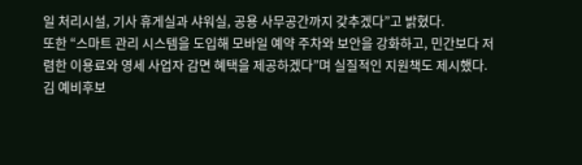일 처리시설, 기사 휴게실과 샤워실, 공용 사무공간까지 갖추겠다”고 밝혔다.
또한 “스마트 관리 시스템을 도입해 모바일 예약 주차와 보안을 강화하고, 민간보다 저렴한 이용료와 영세 사업자 감면 혜택을 제공하겠다”며 실질적인 지원책도 제시했다.
김 예비후보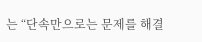는 “단속만으로는 문제를 해결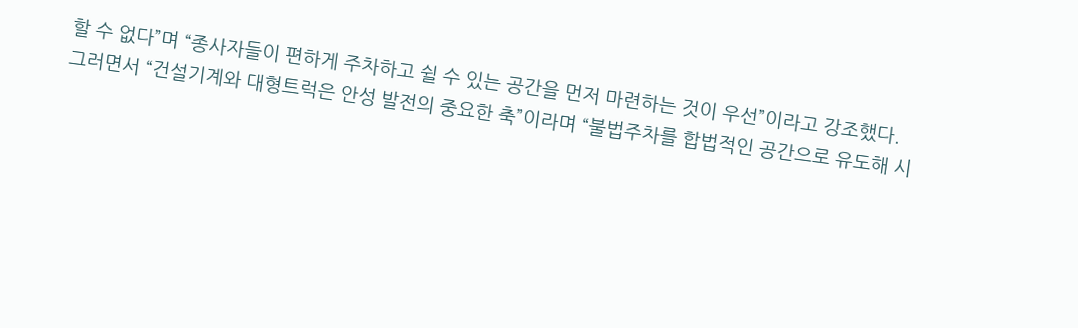할 수 없다”며 “종사자들이 편하게 주차하고 쉴 수 있는 공간을 먼저 마련하는 것이 우선”이라고 강조했다.
그러면서 “건설기계와 대형트럭은 안성 발전의 중요한 축”이라며 “불법주차를 합법적인 공간으로 유도해 시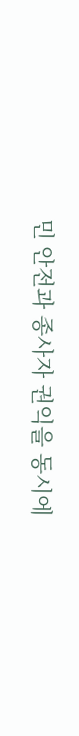민 안전과 종사자 권익을 동시에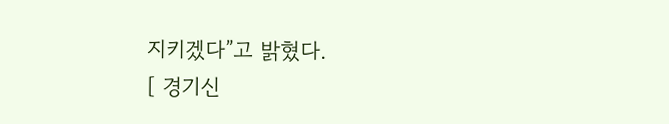지키겠다”고 밝혔다.
[ 경기신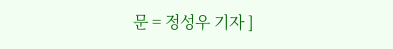문 = 정성우 기자 ]